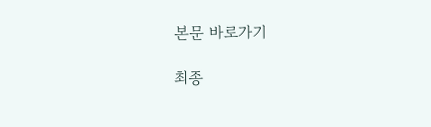본문 바로가기

최종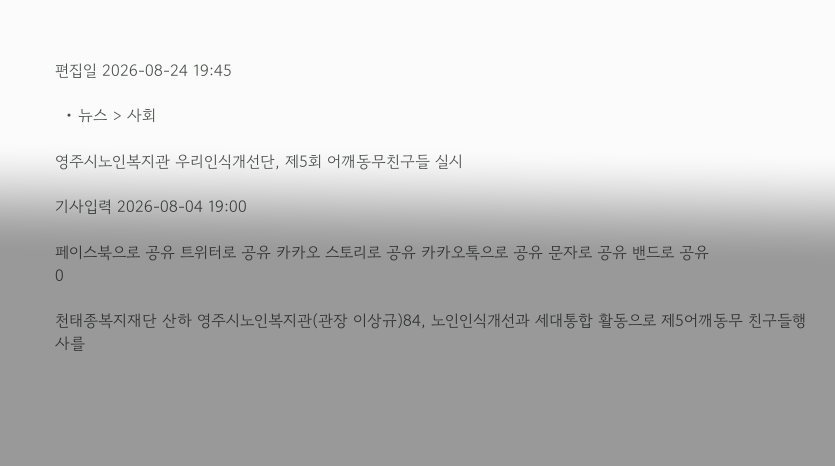편집일 2026-08-24 19:45

  • 뉴스 > 사회

영주시노인복지관 우리인식개선단, 제5회 어깨동무친구들 실시

기사입력 2026-08-04 19:00

페이스북으로 공유 트위터로 공유 카카오 스토리로 공유 카카오톡으로 공유 문자로 공유 밴드로 공유
0

천태종복지재단 산하 영주시노인복지관(관장 이상규)84, 노인인식개선과 세대통합 활동으로 제5어깨동무 친구들행사를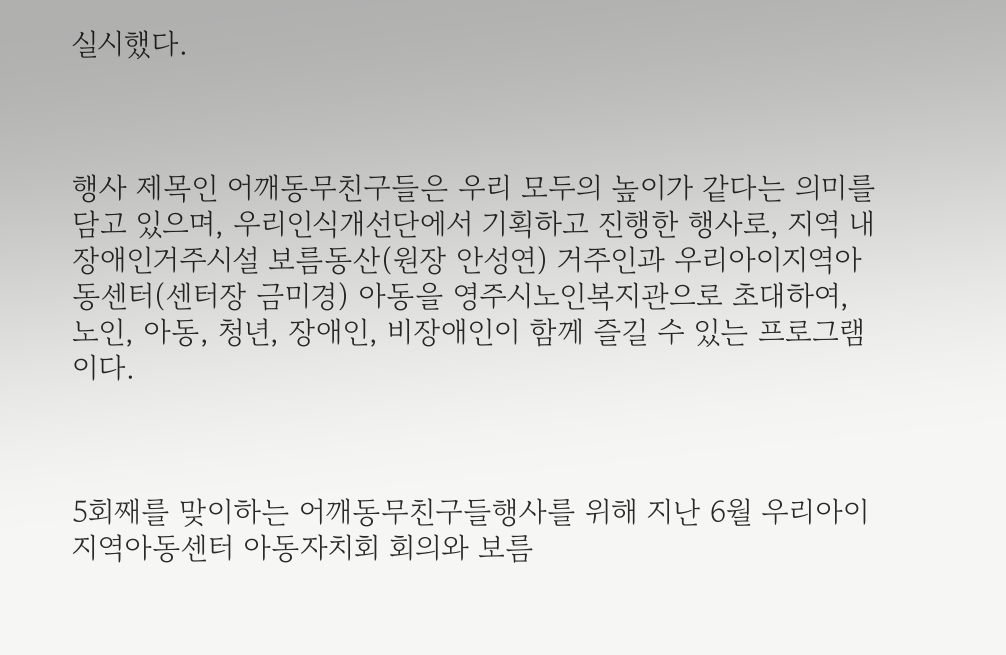실시했다.



행사 제목인 어깨동무친구들은 우리 모두의 높이가 같다는 의미를 담고 있으며, 우리인식개선단에서 기획하고 진행한 행사로, 지역 내 장애인거주시설 보름동산(원장 안성연) 거주인과 우리아이지역아동센터(센터장 금미경) 아동을 영주시노인복지관으로 초대하여, 노인, 아동, 청년, 장애인, 비장애인이 함께 즐길 수 있는 프로그램이다.



5회째를 맞이하는 어깨동무친구들행사를 위해 지난 6월 우리아이지역아동센터 아동자치회 회의와 보름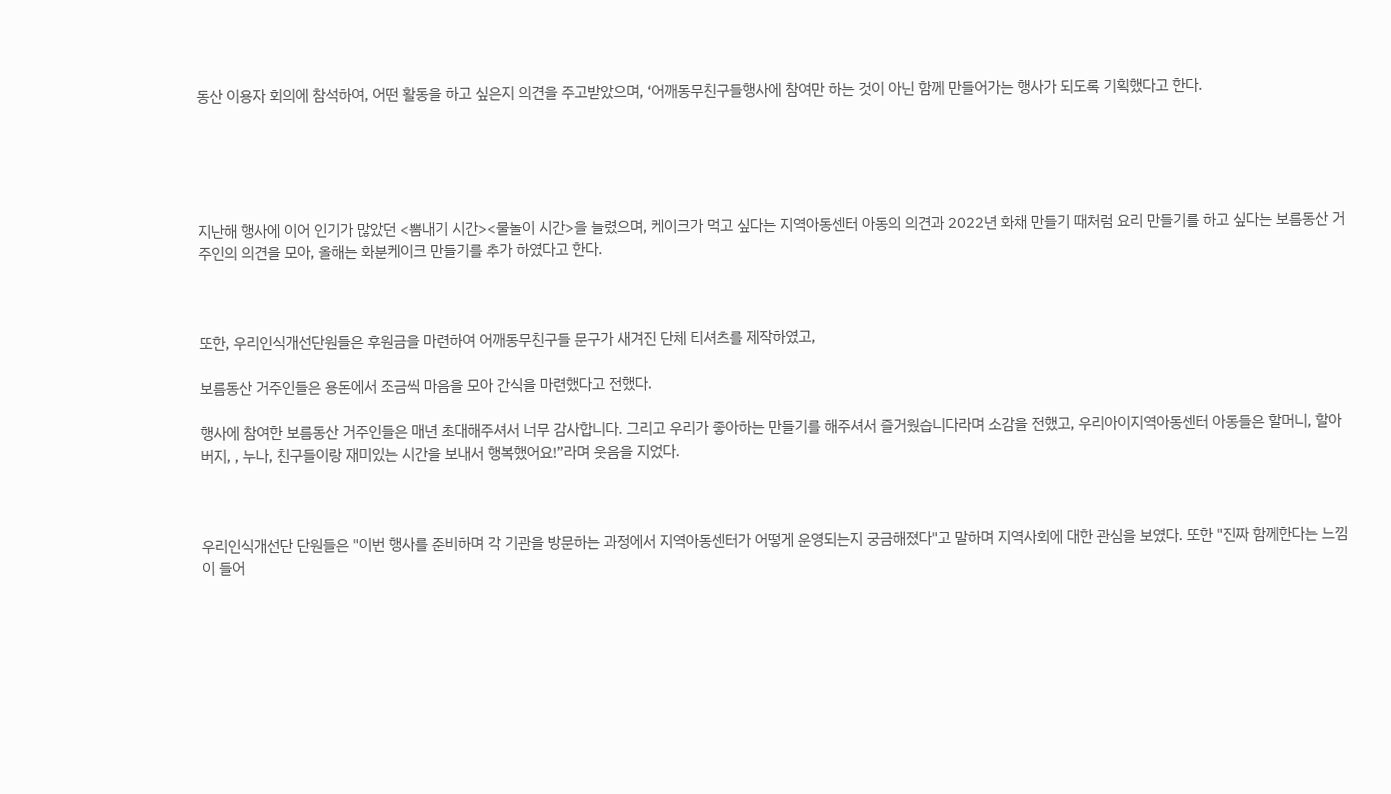동산 이용자 회의에 참석하여, 어떤 활동을 하고 싶은지 의견을 주고받았으며, ‘어깨동무친구들행사에 참여만 하는 것이 아닌 함께 만들어가는 행사가 되도록 기획했다고 한다.





지난해 행사에 이어 인기가 많았던 <뽐내기 시간><물놀이 시간>을 늘렸으며, 케이크가 먹고 싶다는 지역아동센터 아동의 의견과 2022년 화채 만들기 때처럼 요리 만들기를 하고 싶다는 보름동산 거주인의 의견을 모아, 올해는 화분케이크 만들기를 추가 하였다고 한다.



또한, 우리인식개선단원들은 후원금을 마련하여 어깨동무친구들 문구가 새겨진 단체 티셔츠를 제작하였고,

보름동산 거주인들은 용돈에서 조금씩 마음을 모아 간식을 마련했다고 전했다.

행사에 참여한 보름동산 거주인들은 매년 초대해주셔서 너무 감사합니다. 그리고 우리가 좋아하는 만들기를 해주셔서 즐거웠습니다라며 소감을 전했고, 우리아이지역아동센터 아동들은 할머니, 할아버지, , 누나, 친구들이랑 재미있는 시간을 보내서 행복했어요!”라며 웃음을 지었다.



우리인식개선단 단원들은 "이번 행사를 준비하며 각 기관을 방문하는 과정에서 지역아동센터가 어떻게 운영되는지 궁금해졌다"고 말하며 지역사회에 대한 관심을 보였다. 또한 "진짜 함께한다는 느낌이 들어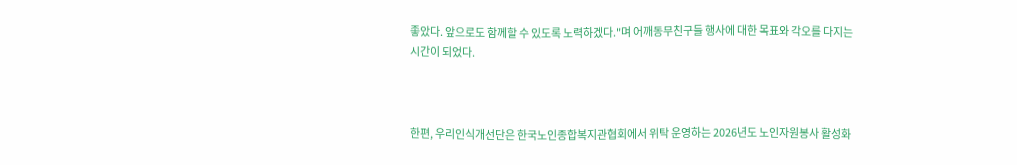좋았다. 앞으로도 함께할 수 있도록 노력하겠다."며 어깨동무친구들 행사에 대한 목표와 각오를 다지는 시간이 되었다.



한편, 우리인식개선단은 한국노인종합복지관협회에서 위탁 운영하는 2026년도 노인자원봉사 활성화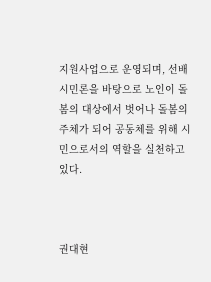지원사업으로 운영되며, 선배시민론을 바탕으로 노인이 돌봄의 대상에서 벗어나 돌봄의 주체가 되어 공동체를 위해 시민으로서의 역할을 실천하고 있다.



권대현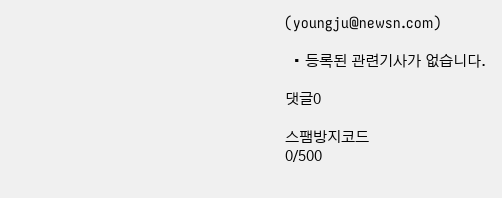(youngju@newsn.com)

  • 등록된 관련기사가 없습니다.

댓글0

스팸방지코드
0/500